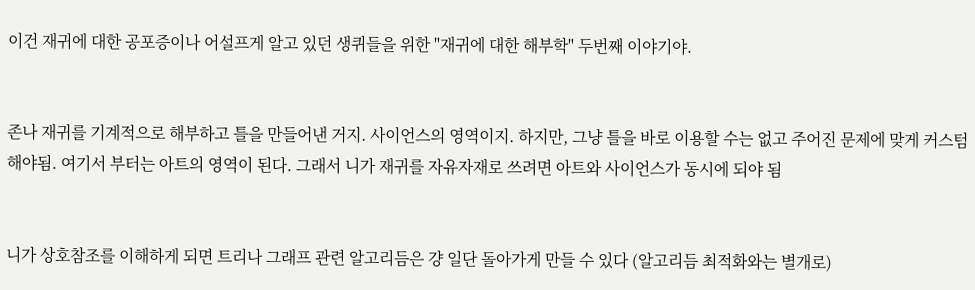이건 재귀에 대한 공포증이나 어설프게 알고 있던 생퀴들을 위한 "재귀에 대한 해부학" 두번째 이야기야.


존나 재귀를 기계적으로 해부하고 틀을 만들어낸 거지. 사이언스의 영역이지. 하지만, 그냥 틀을 바로 이용할 수는 없고 주어진 문제에 맞게 커스텀 해야됨. 여기서 부터는 아트의 영역이 된다. 그래서 니가 재귀를 자유자재로 쓰려면 아트와 사이언스가 동시에 되야 됨


니가 상호참조를 이해하게 되면 트리나 그래프 관련 알고리듬은 걍 일단 돌아가게 만들 수 있다 (알고리듬 최적화와는 별개로)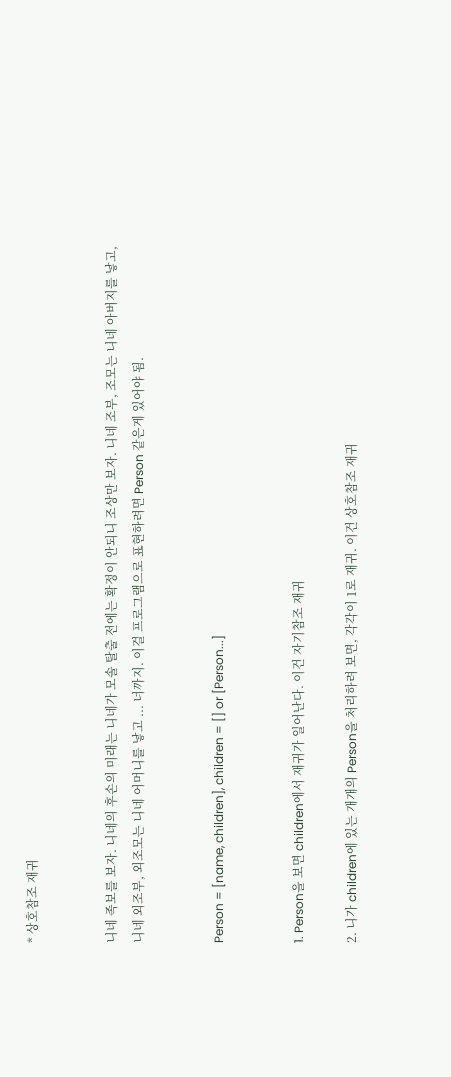* 상호참조 재귀


니네 족보를 보자. 니네의 후손의 미래는 니네가 모솔 탈출 전에는 확정이 안되니 조상만 보자. 니네 조부, 조모는 니네 아버지를 낳고, 니네 외조부, 외조모는 니네 어머니를 낳고 ... 너까지. 이걸 프로그램으로 표현하려면 Person 같은게 있어야 됨.


Person = [name, children], children = [] or [Person...]


1. Person을 보면 children에서 재귀가 일어난다. 이건 자기참조 재귀

2. 니가 children에 있는 개개의 Person을 처리하려 보면, 각각이 1로 재귀. 이건 상호참조 재귀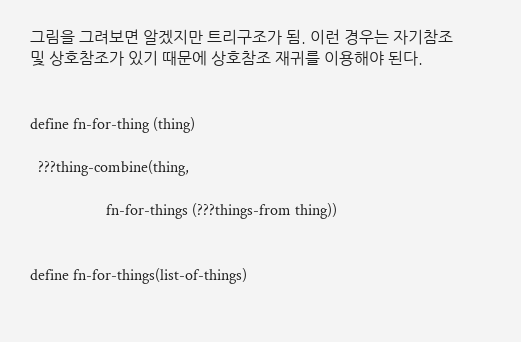그림을 그려보면 알겠지만 트리구조가 됨. 이런 경우는 자기참조 및 상호참조가 있기 때문에 상호참조 재귀를 이용해야 된다.


define fn-for-thing (thing)

  ???thing-combine(thing,

                   fn-for-things (???things-from thing))


define fn-for-things(list-of-things)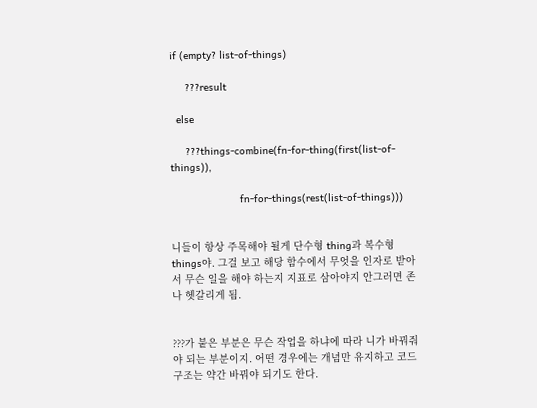if (empty? list-of-things)

     ???result

  else

     ???things-combine(fn-for-thing(first(list-of-things)),

                       fn-for-things(rest(list-of-things)))


니들이 항상 주목해야 될게 단수형 thing과 복수형 things야. 그걸 보고 해당 함수에서 무엇을 인자로 받아서 무슨 일을 해야 하는지 지표로 삼아야지 안그러면 존나 헷갈리게 됨.


???가 붙은 부분은 무슨 작업을 하냐에 따라 니가 바꿔줘야 되는 부분이지. 어떤 경우에는 개념만 유지하고 코드구조는 약간 바꿔야 되기도 한다.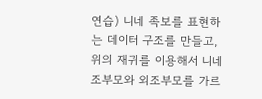연습) 니네 족보를 표현하는 데이터 구조를 만들고, 위의 재귀를 이용해서 니네 조부모와 외조부모를 가르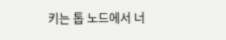키는 톱 노드에서 너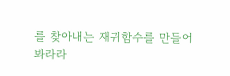를 찾아내는 재귀함수를 만들어 봐라라